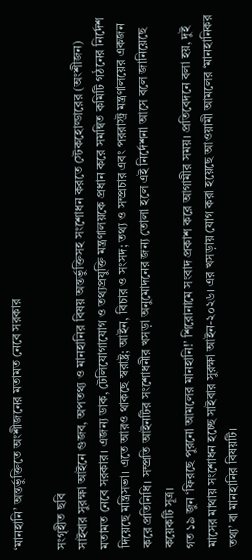‘মানহানি’ অন্তর্ভুক্তিতে অংশীজনের মতামত নেবে সরকার

সংগৃহীত ছবি
সাইবার সুরক্ষা আইনে গুজব, অপতথ্য ও মানহানির বিষয় অন্তর্ভুক্তিসহ সংশোধন করতে স্টেকহোল্ডারের (অংশীজন) মতামত নেবে সরকার। এজন্য ডাক, টেলিযোগাযোগ ও তথ্যপ্রযুক্তি মন্ত্রণালয়কে প্রধান করে সমন্বিত কমিটি গঠনের নির্দেশ দিয়েছে মন্ত্রিসভা। এতে আরও থাকছে স্বরাষ্ট্র; আইন, বিচার ও সংসদ; তথ্য ও সম্প্রচার এবং পররাস্ট্র মন্ত্রণালয়ের একজন করে প্রতিনিধি। সম্প্রতি আইনটির সংশোধনীর খসড়া অনুমোদনের জন্য তোলা হলে এই নির্দেশনা আসে বলে জানিয়েছে কয়েকটি সূত্র।
গত ১৯ জুন ‘ফিরছে পুরনো আমলের মানহানি!’ শিরোনামে সংবাদ প্রকাশ করে আগামীর সময়। প্রতিবেদনে বলা হয়, দুই মাসের মাথায় সংশোধন হচ্ছে সাইবার সুরক্ষা আইন-২০২৬। এর খসড়ায় যোগ করা হয়েছে আওয়ামী আমলের ‘মানহানিকর তথ্য’ বা মানহানির বিষয়টি।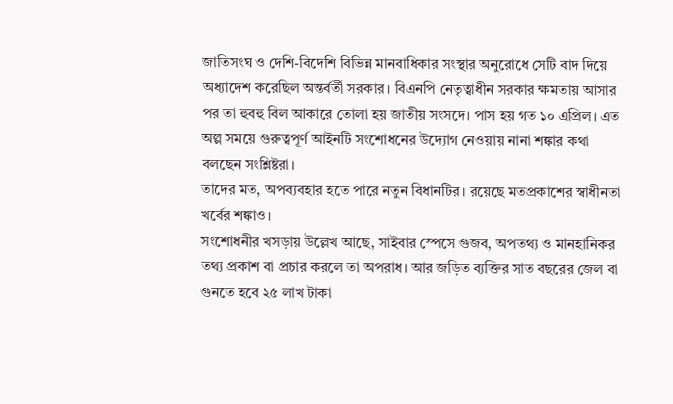জাতিসংঘ ও দেশি-বিদেশি বিভিন্ন মানবাধিকার সংস্থার অনুরোধে সেটি বাদ দিয়ে অধ্যাদেশ করেছিল অন্তর্বর্তী সরকার। বিএনপি নেতৃত্বাধীন সরকার ক্ষমতায় আসার পর তা হুবহু বিল আকারে তোলা হয় জাতীয় সংসদে। পাস হয় গত ১০ এপ্রিল। এত অল্প সময়ে গুরুত্বপূর্ণ আইনটি সংশোধনের উদ্যোগ নেওয়ায় নানা শঙ্কার কথা বলছেন সংশ্লিষ্টরা।
তাদের মত, অপব্যবহার হতে পারে নতুন বিধানটির। রয়েছে মতপ্রকাশের স্বাধীনতা খর্বের শঙ্কাও।
সংশোধনীর খসড়ায় উল্লেখ আছে, সাইবার স্পেসে গুজব, অপতথ্য ও মানহানিকর তথ্য প্রকাশ বা প্রচার করলে তা অপরাধ। আর জড়িত ব্যক্তির সাত বছরের জেল বা গুনতে হবে ২৫ লাখ টাকা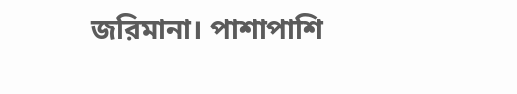জরিমানা। পাশাপাশি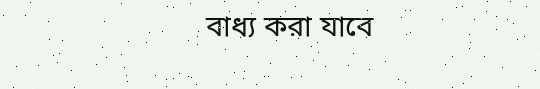বাধ্য করা যাবে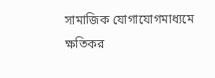সামাজিক যোগাযোগমাধ্যমে ক্ষতিকর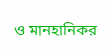ও মানহানিকর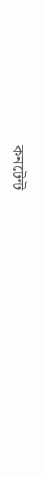কনটেন্ট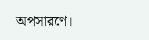অপসারণে।